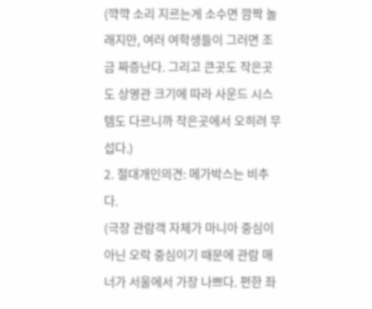(꺅꺅 소리 지르는게 소수면 깜짝 놀래지만, 여러 여학생들이 그러면 조금 짜증난다. 그리고 큰곳도 작은곳도 상영관 크기에 따라 사운드 시스템도 다르니까 작은곳에서 오히려 무섭다.)
2. 절대개인의견: 메가박스는 비추다.
(극장 관람객 자체가 마니아 중심이 아닌 오락 중심이기 때문에 관람 매너가 서울에서 가장 나쁘다. 편한 좌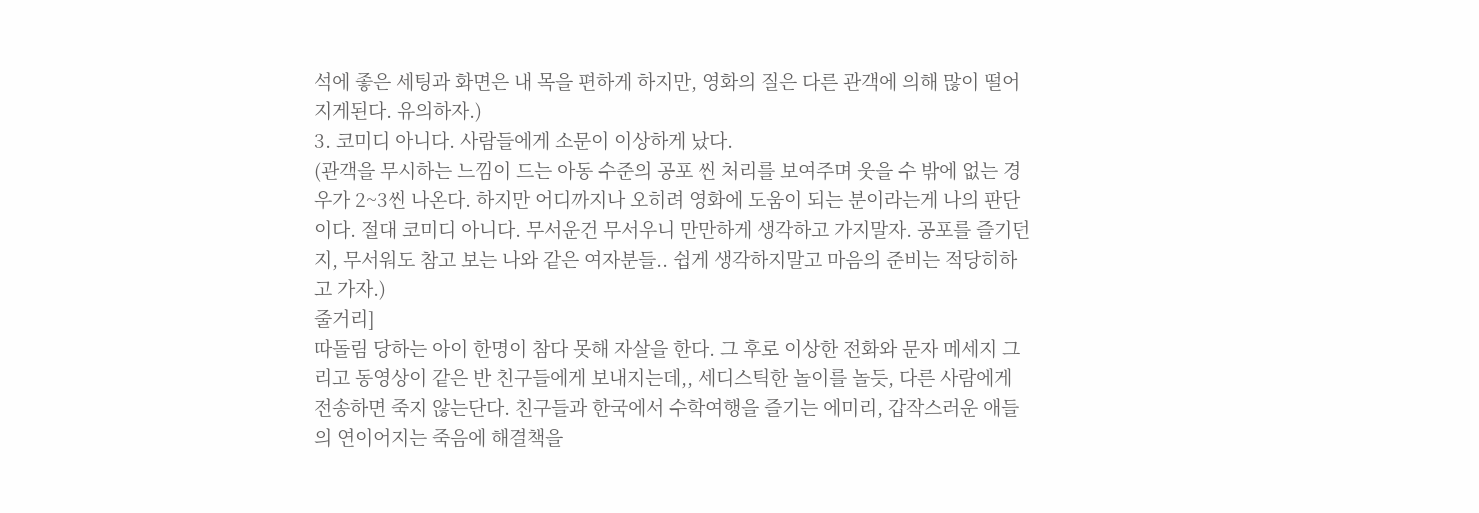석에 좋은 세팅과 화면은 내 목을 편하게 하지만, 영화의 질은 다른 관객에 의해 많이 떨어지게된다. 유의하자.)
3. 코미디 아니다. 사람들에게 소문이 이상하게 났다.
(관객을 무시하는 느낌이 드는 아동 수준의 공포 씬 처리를 보여주며 웃을 수 밖에 없는 경우가 2~3씬 나온다. 하지만 어디까지나 오히려 영화에 도움이 되는 분이라는게 나의 판단이다. 절대 코미디 아니다. 무서운건 무서우니 만만하게 생각하고 가지말자. 공포를 즐기던지, 무서워도 참고 보는 나와 같은 여자분들.. 쉽게 생각하지말고 마음의 준비는 적당히하고 가자.)
줄거리]
따돌림 당하는 아이 한명이 참다 못해 자살을 한다. 그 후로 이상한 전화와 문자 메세지 그리고 동영상이 같은 반 친구들에게 보내지는데,, 세디스틱한 놀이를 놀듯, 다른 사람에게 전송하면 죽지 않는단다. 친구들과 한국에서 수학여행을 즐기는 에미리, 갑작스러운 애들의 연이어지는 죽음에 해결책을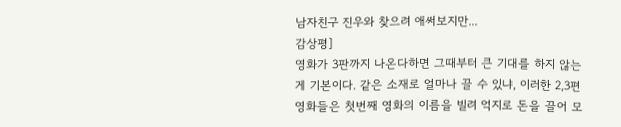남자친구 진우와 찾으려 애써보지만...
감상평]
영화가 3판까지 나온다하면 그때부터 큰 기대를 하지 않는게 기본이다. 같은 소재로 얼마나 끌 수 있냐, 이러한 2,3편 영화들은 첫번째 영화의 이름을 빌려 억지로 돈을 끌어 모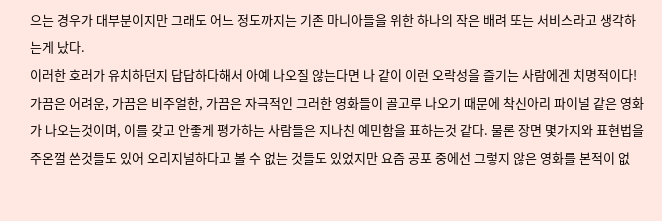으는 경우가 대부분이지만 그래도 어느 정도까지는 기존 마니아들을 위한 하나의 작은 배려 또는 서비스라고 생각하는게 났다.
이러한 호러가 유치하던지 답답하다해서 아예 나오질 않는다면 나 같이 이런 오락성을 즐기는 사람에겐 치명적이다!
가끔은 어려운, 가끔은 비주얼한, 가끔은 자극적인 그러한 영화들이 골고루 나오기 때문에 착신아리 파이널 같은 영화가 나오는것이며, 이를 갖고 안좋게 평가하는 사람들은 지나친 예민함을 표하는것 같다. 물론 장면 몇가지와 표현법을 주온껄 쓴것들도 있어 오리지널하다고 볼 수 없는 것들도 있었지만 요즘 공포 중에선 그렇지 않은 영화를 본적이 없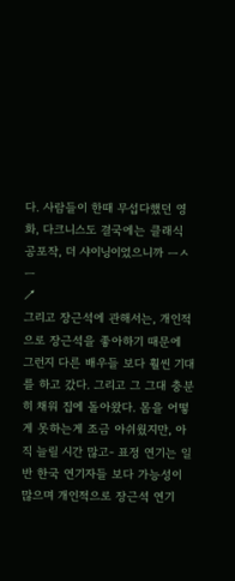다. 사람들이 한때 무섭다했던 영화, 다크니스도 결국에는 클래식 공포작, 더 샤이닝이었으니까 ㅡㅅㅡ
↗
그리고 장근석에 관해서는, 개인적으로 장근석을 좋아하기 때문에 그런지 다른 배우들 보다 훨씬 기대를 하고 갔다. 그리고 그 그대 충분히 채워 집에 돌아왔다. 몸을 어떻게 못하는게 조금 아쉬웠지만, 아직 늘릴 시간 많고- 표정 연기는 일반 한국 연기자들 보다 가능성이 많으며 개인적으로 장근석 연기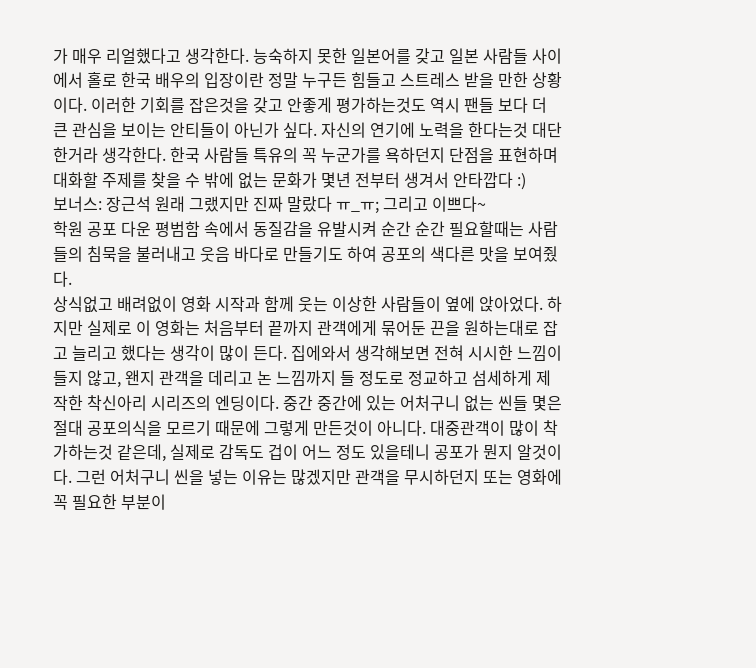가 매우 리얼했다고 생각한다. 능숙하지 못한 일본어를 갖고 일본 사람들 사이에서 홀로 한국 배우의 입장이란 정말 누구든 힘들고 스트레스 받을 만한 상황이다. 이러한 기회를 잡은것을 갖고 안좋게 평가하는것도 역시 팬들 보다 더 큰 관심을 보이는 안티들이 아닌가 싶다. 자신의 연기에 노력을 한다는것 대단한거라 생각한다. 한국 사람들 특유의 꼭 누군가를 욕하던지 단점을 표현하며 대화할 주제를 찾을 수 밖에 없는 문화가 몇년 전부터 생겨서 안타깝다 :)
보너스: 장근석 원래 그랬지만 진짜 말랐다 ㅠ_ㅠ; 그리고 이쁘다~
학원 공포 다운 평범함 속에서 동질감을 유발시켜 순간 순간 필요할때는 사람들의 침묵을 불러내고 웃음 바다로 만들기도 하여 공포의 색다른 맛을 보여줬다.
상식없고 배려없이 영화 시작과 함께 웃는 이상한 사람들이 옆에 앉아었다. 하지만 실제로 이 영화는 처음부터 끝까지 관객에게 묶어둔 끈을 원하는대로 잡고 늘리고 했다는 생각이 많이 든다. 집에와서 생각해보면 전혀 시시한 느낌이 들지 않고, 왠지 관객을 데리고 논 느낌까지 들 정도로 정교하고 섬세하게 제작한 착신아리 시리즈의 엔딩이다. 중간 중간에 있는 어처구니 없는 씬들 몇은 절대 공포의식을 모르기 때문에 그렇게 만든것이 아니다. 대중관객이 많이 착가하는것 같은데, 실제로 감독도 겁이 어느 정도 있을테니 공포가 뭔지 알것이다. 그런 어처구니 씬을 넣는 이유는 많겠지만 관객을 무시하던지 또는 영화에 꼭 필요한 부분이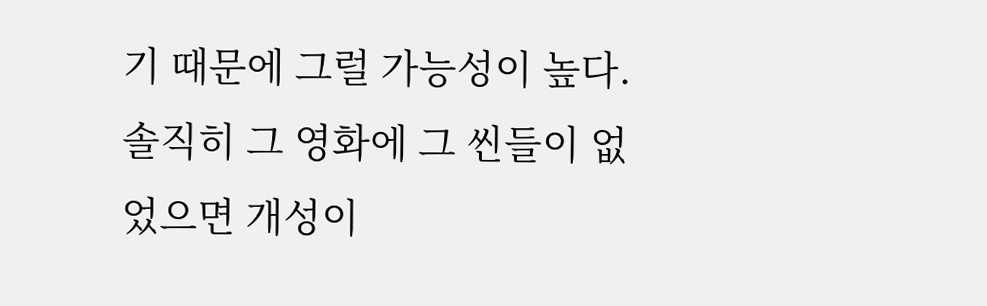기 때문에 그럴 가능성이 높다. 솔직히 그 영화에 그 씬들이 없었으면 개성이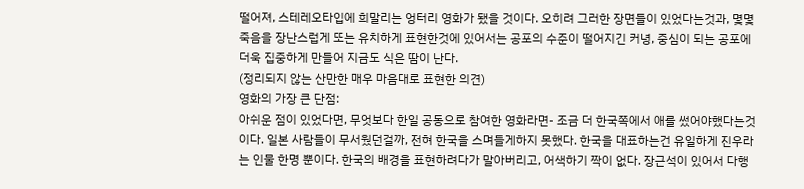떨어져, 스테레오타입에 희말리는 엉터리 영화가 됐을 것이다. 오히려 그러한 장면들이 있었다는것과, 몇몇 죽음을 장난스럽게 또는 유치하게 표현한것에 있어서는 공포의 수준이 떨어지긴 커녕, 중심이 되는 공포에 더욱 집중하게 만들어 지금도 식은 땀이 난다.
(정리되지 않는 산만한 매우 마음대로 표현한 의견)
영화의 가장 큰 단점:
아쉬운 점이 있었다면, 무엇보다 한일 공동으로 참여한 영화라면- 조금 더 한국쪽에서 애를 썼어야했다는것이다. 일본 사람들이 무서웠던걸까, 전혀 한국을 스며들게하지 못했다. 한국을 대표하는건 유일하게 진우라는 인물 한명 뿐이다. 한국의 배경을 표현하려다가 말아버리고, 어색하기 짝이 없다. 장근석이 있어서 다행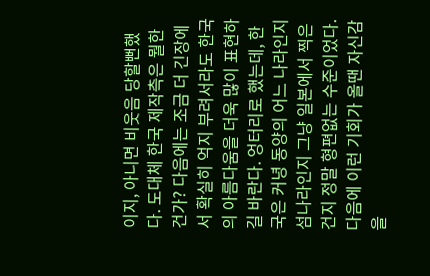이지, 아니면 비웃음 당할뻔했다. 도대체 한국 제작측은 뭘한건가? 다음에는 조금 더 긴장에서 확실히 억지 부려서라도 한국의 아름다움을 더욱 많이 표현하길 바란다. 엉터리로 했는데, 한국은 커녕 동양의 어느 나라인지 섬나라인지 그냥 일본에서 찍은건지 정말 형편없는 수준이었다. 다음에 이런 기회가 올땐 자신감을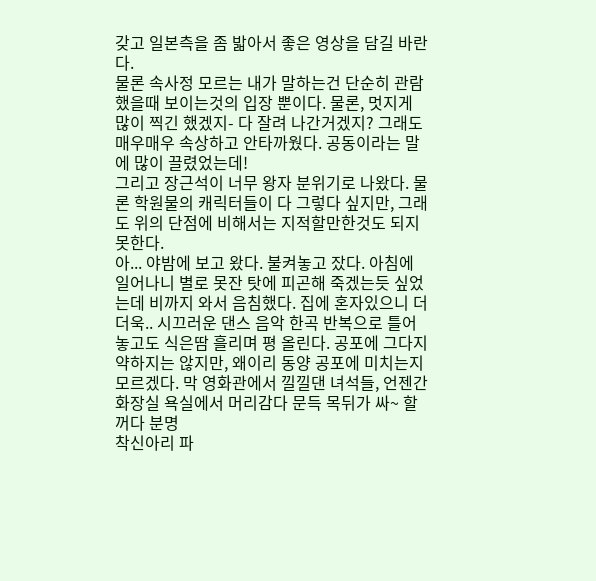갖고 일본측을 좀 밟아서 좋은 영상을 담길 바란다.
물론 속사정 모르는 내가 말하는건 단순히 관람했을때 보이는것의 입장 뿐이다. 물론, 멋지게 많이 찍긴 했겠지- 다 잘려 나간거겠지? 그래도 매우매우 속상하고 안타까웠다. 공동이라는 말에 많이 끌렸었는데!
그리고 장근석이 너무 왕자 분위기로 나왔다. 물론 학원물의 캐릭터들이 다 그렇다 싶지만, 그래도 위의 단점에 비해서는 지적할만한것도 되지 못한다.
아... 야밤에 보고 왔다. 불켜놓고 잤다. 아침에 일어나니 별로 못잔 탓에 피곤해 죽겠는듯 싶었는데 비까지 와서 음침했다. 집에 혼자있으니 더더욱.. 시끄러운 댄스 음악 한곡 반복으로 틀어놓고도 식은땀 흘리며 평 올린다. 공포에 그다지 약하지는 않지만, 왜이리 동양 공포에 미치는지 모르겠다. 막 영화관에서 낄낄댄 녀석들, 언젠간 화장실 욕실에서 머리감다 문득 목뒤가 싸~ 할꺼다 분명
착신아리 파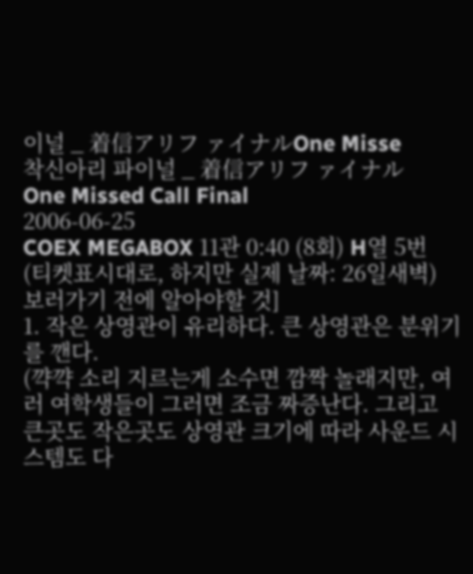이널 _ 着信アリフ ァイナルOne Misse
착신아리 파이널 _ 着信アリフ ァイナル
One Missed Call Final
2006-06-25
COEX MEGABOX 11관 0:40 (8회) H열 5번
(티켓표시대로, 하지만 실제 날짜: 26일새벽)
보러가기 전에 알아야할 것]
1. 작은 상영관이 유리하다. 큰 상영관은 분위기를 깬다.
(꺅꺅 소리 지르는게 소수면 깜짝 놀래지만, 여러 여학생들이 그러면 조금 짜증난다. 그리고 큰곳도 작은곳도 상영관 크기에 따라 사운드 시스템도 다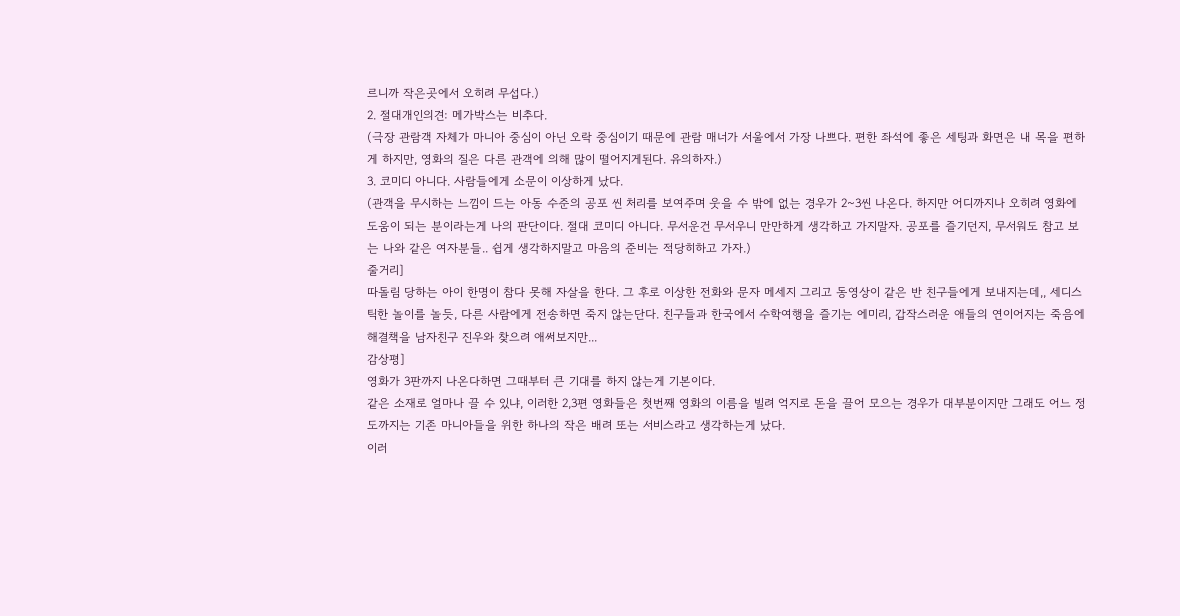르니까 작은곳에서 오히려 무섭다.)
2. 절대개인의견: 메가박스는 비추다.
(극장 관람객 자체가 마니아 중심이 아닌 오락 중심이기 때문에 관람 매너가 서울에서 가장 나쁘다. 편한 좌석에 좋은 세팅과 화면은 내 목을 편하게 하지만, 영화의 질은 다른 관객에 의해 많이 떨어지게된다. 유의하자.)
3. 코미디 아니다. 사람들에게 소문이 이상하게 났다.
(관객을 무시하는 느낌이 드는 아동 수준의 공포 씬 처리를 보여주며 웃을 수 밖에 없는 경우가 2~3씬 나온다. 하지만 어디까지나 오히려 영화에 도움이 되는 분이라는게 나의 판단이다. 절대 코미디 아니다. 무서운건 무서우니 만만하게 생각하고 가지말자. 공포를 즐기던지, 무서워도 참고 보는 나와 같은 여자분들.. 쉽게 생각하지말고 마음의 준비는 적당히하고 가자.)
줄거리]
따돌림 당하는 아이 한명이 참다 못해 자살을 한다. 그 후로 이상한 전화와 문자 메세지 그리고 동영상이 같은 반 친구들에게 보내지는데,, 세디스틱한 놀이를 놀듯, 다른 사람에게 전송하면 죽지 않는단다. 친구들과 한국에서 수학여행을 즐기는 에미리, 갑작스러운 애들의 연이어지는 죽음에 해결책을 남자친구 진우와 찾으려 애써보지만...
감상평]
영화가 3판까지 나온다하면 그때부터 큰 기대를 하지 않는게 기본이다.
같은 소재로 얼마나 끌 수 있냐, 이러한 2,3편 영화들은 첫번째 영화의 이름을 빌려 억지로 돈을 끌어 모으는 경우가 대부분이지만 그래도 어느 정도까지는 기존 마니아들을 위한 하나의 작은 배려 또는 서비스라고 생각하는게 났다.
이러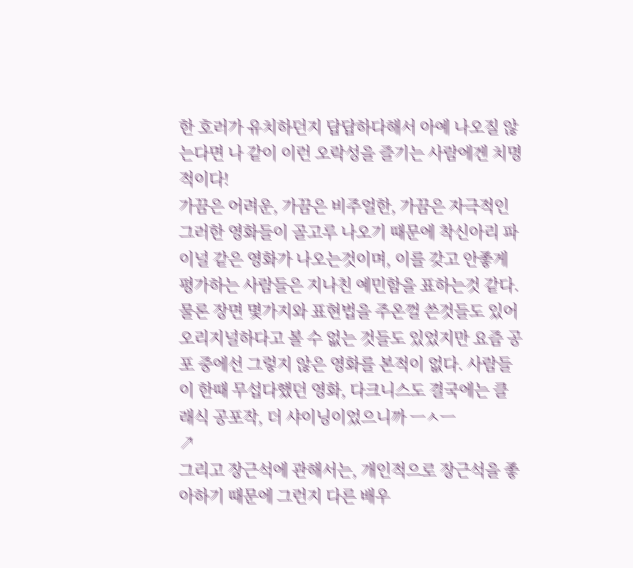한 호러가 유치하던지 답답하다해서 아예 나오질 않는다면 나 같이 이런 오락성을 즐기는 사람에겐 치명적이다!
가끔은 어려운, 가끔은 비주얼한, 가끔은 자극적인 그러한 영화들이 골고루 나오기 때문에 착신아리 파이널 같은 영화가 나오는것이며, 이를 갖고 안좋게 평가하는 사람들은 지나친 예민함을 표하는것 같다. 물론 장면 몇가지와 표현법을 주온껄 쓴것들도 있어 오리지널하다고 볼 수 없는 것들도 있었지만 요즘 공포 중에선 그렇지 않은 영화를 본적이 없다. 사람들이 한때 무섭다했던 영화, 다크니스도 결국에는 클래식 공포작, 더 샤이닝이었으니까 ㅡㅅㅡ
↗
그리고 장근석에 관해서는, 개인적으로 장근석을 좋아하기 때문에 그런지 다른 배우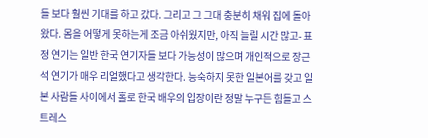들 보다 훨씬 기대를 하고 갔다. 그리고 그 그대 충분히 채워 집에 돌아왔다. 몸을 어떻게 못하는게 조금 아쉬웠지만, 아직 늘릴 시간 많고- 표정 연기는 일반 한국 연기자들 보다 가능성이 많으며 개인적으로 장근석 연기가 매우 리얼했다고 생각한다. 능숙하지 못한 일본어를 갖고 일본 사람들 사이에서 홀로 한국 배우의 입장이란 정말 누구든 힘들고 스트레스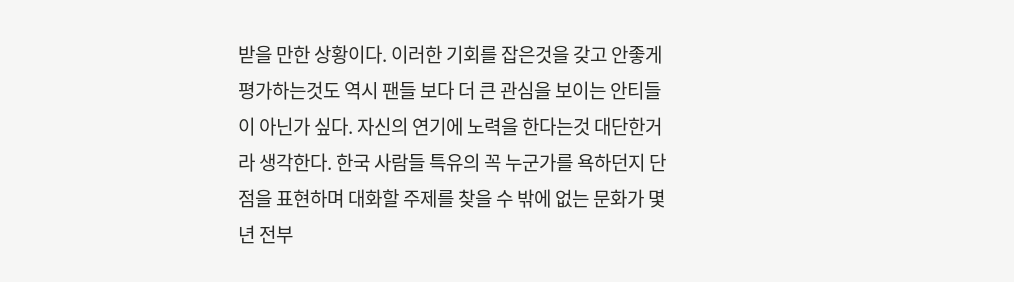받을 만한 상황이다. 이러한 기회를 잡은것을 갖고 안좋게 평가하는것도 역시 팬들 보다 더 큰 관심을 보이는 안티들이 아닌가 싶다. 자신의 연기에 노력을 한다는것 대단한거라 생각한다. 한국 사람들 특유의 꼭 누군가를 욕하던지 단점을 표현하며 대화할 주제를 찾을 수 밖에 없는 문화가 몇년 전부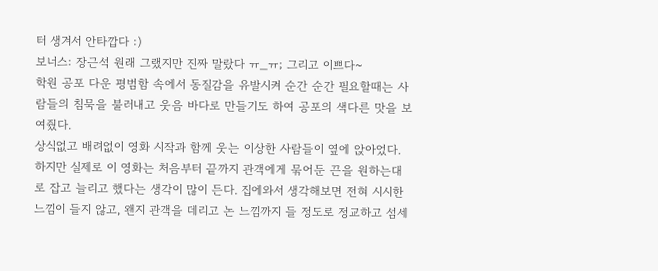터 생겨서 안타깝다 :)
보너스: 장근석 원래 그랬지만 진짜 말랐다 ㅠ_ㅠ; 그리고 이쁘다~
학원 공포 다운 평범함 속에서 동질감을 유발시켜 순간 순간 필요할때는 사람들의 침묵을 불러내고 웃음 바다로 만들기도 하여 공포의 색다른 맛을 보여줬다.
상식없고 배려없이 영화 시작과 함께 웃는 이상한 사람들이 옆에 앉아었다. 하지만 실제로 이 영화는 처음부터 끝까지 관객에게 묶어둔 끈을 원하는대로 잡고 늘리고 했다는 생각이 많이 든다. 집에와서 생각해보면 전혀 시시한 느낌이 들지 않고, 왠지 관객을 데리고 논 느낌까지 들 정도로 정교하고 섬세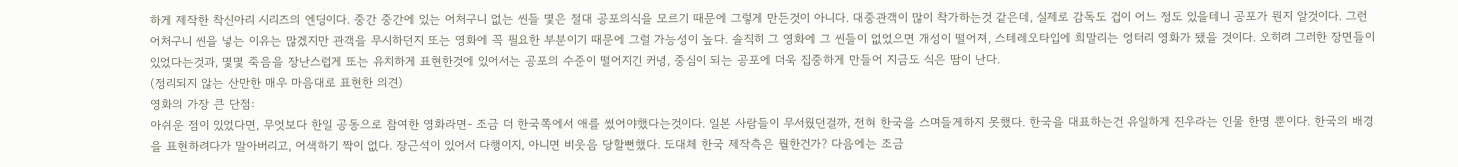하게 제작한 착신아리 시리즈의 엔딩이다. 중간 중간에 있는 어처구니 없는 씬들 몇은 절대 공포의식을 모르기 때문에 그렇게 만든것이 아니다. 대중관객이 많이 착가하는것 같은데, 실제로 감독도 겁이 어느 정도 있을테니 공포가 뭔지 알것이다. 그런 어처구니 씬을 넣는 이유는 많겠지만 관객을 무시하던지 또는 영화에 꼭 필요한 부분이기 때문에 그럴 가능성이 높다. 솔직히 그 영화에 그 씬들이 없었으면 개성이 떨어져, 스테레오타입에 희말리는 엉터리 영화가 됐을 것이다. 오히려 그러한 장면들이 있었다는것과, 몇몇 죽음을 장난스럽게 또는 유치하게 표현한것에 있어서는 공포의 수준이 떨어지긴 커녕, 중심이 되는 공포에 더욱 집중하게 만들어 지금도 식은 땀이 난다.
(정리되지 않는 산만한 매우 마음대로 표현한 의견)
영화의 가장 큰 단점:
아쉬운 점이 있었다면, 무엇보다 한일 공동으로 참여한 영화라면- 조금 더 한국쪽에서 애를 썼어야했다는것이다. 일본 사람들이 무서웠던걸까, 전혀 한국을 스며들게하지 못했다. 한국을 대표하는건 유일하게 진우라는 인물 한명 뿐이다. 한국의 배경을 표현하려다가 말아버리고, 어색하기 짝이 없다. 장근석이 있어서 다행이지, 아니면 비웃음 당할뻔했다. 도대체 한국 제작측은 뭘한건가? 다음에는 조금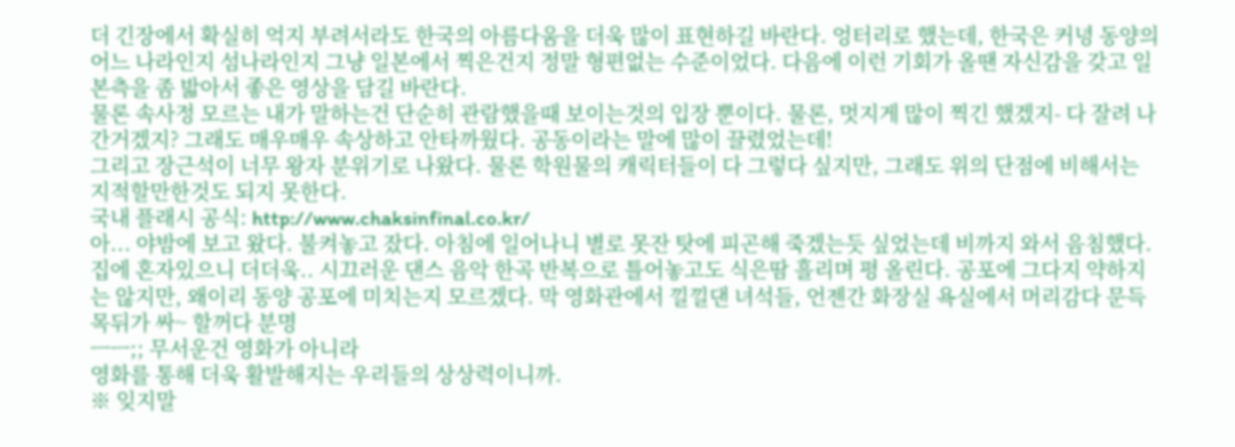더 긴장에서 확실히 억지 부려서라도 한국의 아름다움을 더욱 많이 표현하길 바란다. 엉터리로 했는데, 한국은 커녕 동양의 어느 나라인지 섬나라인지 그냥 일본에서 찍은건지 정말 형편없는 수준이었다. 다음에 이런 기회가 올땐 자신감을 갖고 일본측을 좀 밟아서 좋은 영상을 담길 바란다.
물론 속사정 모르는 내가 말하는건 단순히 관람했을때 보이는것의 입장 뿐이다. 물론, 멋지게 많이 찍긴 했겠지- 다 잘려 나간거겠지? 그래도 매우매우 속상하고 안타까웠다. 공동이라는 말에 많이 끌렸었는데!
그리고 장근석이 너무 왕자 분위기로 나왔다. 물론 학원물의 캐릭터들이 다 그렇다 싶지만, 그래도 위의 단점에 비해서는 지적할만한것도 되지 못한다.
국내 플래시 공식: http://www.chaksinfinal.co.kr/
아... 야밤에 보고 왔다. 불켜놓고 잤다. 아침에 일어나니 별로 못잔 탓에 피곤해 죽겠는듯 싶었는데 비까지 와서 음침했다. 집에 혼자있으니 더더욱.. 시끄러운 댄스 음악 한곡 반복으로 틀어놓고도 식은땀 흘리며 평 올린다. 공포에 그다지 약하지는 않지만, 왜이리 동양 공포에 미치는지 모르겠다. 막 영화관에서 낄낄댄 녀석들, 언젠간 화장실 욕실에서 머리감다 문득 목뒤가 싸~ 할꺼다 분명
ㅡㅡ;; 무서운건 영화가 아니라
영화를 통해 더욱 활발해지는 우리들의 상상력이니까.
※ 잊지말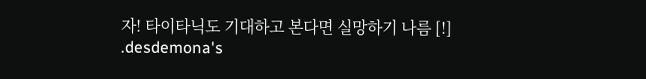자! 타이타닉도 기대하고 본다면 실망하기 나름 [!]
.desdemona's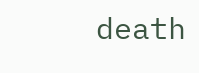death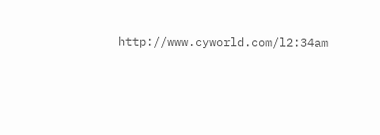http://www.cyworld.com/l2:34am